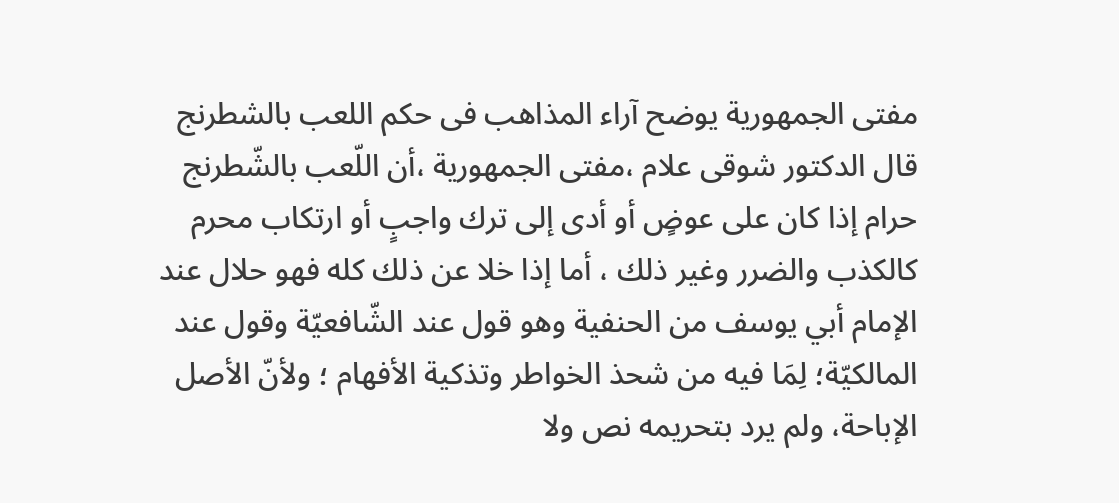مفتى الجمهورية يوضح آراء المذاهب فى حكم اللعب بالشطرنج
قال الدكتور شوقى علام ،مفتى الجمهورية ،أن اللّعب بالشّطرنج حرام إذا كان على عوضٍ أو أدى إلى ترك واجبٍ أو ارتكاب محرم كالكذب والضرر وغير ذلك ، أما إذا خلا عن ذلك كله فهو حلال عند الإمام أبي يوسف من الحنفية وهو قول عند الشّافعيّة وقول عند المالكيّة؛ لِمَا فيه من شحذ الخواطر وتذكية الأفهام ؛ ولأنّ الأصل الإباحة، ولم يرد بتحريمه نص ولا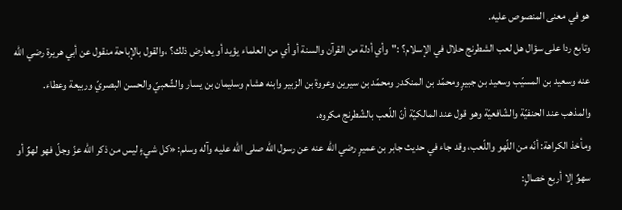هو في معنى المنصوص عليه.
وتابع ردا على سؤال هل لعب الشطرنج حلال في الإسلام؟ :"وأي أدلة من القرآن والسنة أو أي من العلماء يؤيد أو يعارض ذلك؟ ،والقول بالإباحة منقول عن أبي هريرة رضي الله عنه وسعيد بن المسيّب وسعيد بن جبيرٍ ومحمّد بن المنكدر ومحمّد بن سيرين وعروة بن الزبير وابنه هشام وسليمان بن يسار والشّعبيّ والحسن البصريّ وربيعة وعطاء.
والمذهب عند الحنفيّة والشّافعيّة وهو قول عند المالكيّة أنّ اللّعب بالشّطرنج مكروه.
ومأخذ الكراهة: أنّه من اللّهو واللّعب، وقد جاء في حديث جابر بن عميرٍ رضي الله عنه عن رسول الله صلى الله عليه وآله وسلم: «كل شيءٍ ليس من ذكر الله عزّ وجلّ فهو لهوٌ أو سهوٌ إلا أربع خصالٍ: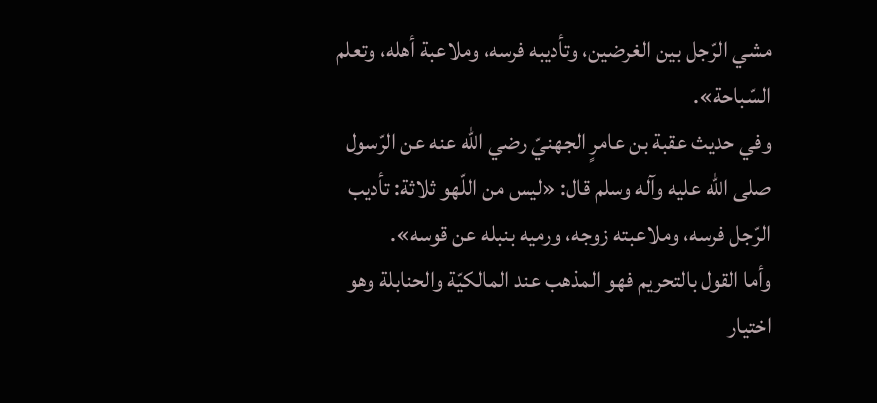مشي الرّجل بين الغرضين، وتأديبه فرسه، وملاعبة أهله، وتعلم السّباحة».
وفي حديث عقبة بن عامرٍ الجهنيّ رضي الله عنه عن الرّسول صلى الله عليه وآله وسلم قال: «ليس من اللّهو ثلاثة: تأديب الرّجل فرسه، وملاعبته زوجه، ورميه بنبله عن قوسه».
وأما القول بالتحريم فهو المذهب عند المالكيّة والحنابلة وهو اختيار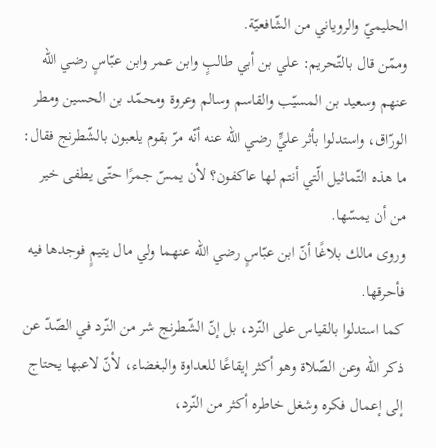الحليميّ والروياني من الشّافعيّة.
وممّن قال بالتّحريم: علي بن أبي طالبٍ وابن عمر وابن عبّاسٍ رضي الله عنهم وسعيد بن المسيّب والقاسم وسالم وعروة ومحمّد بن الحسين ومطر الورّاق، واستدلوا بأثر عليٍّ رضي الله عنه أنّه مرّ بقوم يلعبون بالشّطرنج فقال: ما هذه التّماثيل الّتي أنتم لها عاكفون؟ لأن يمسّ جمرًا حتّى يطفى خير من أن يمسّها.
وروى مالك بلاغًا أنّ ابن عبّاسٍ رضي الله عنهما ولي مال يتيمٍ فوجدها فيه فأحرقها.
كما استدلوا بالقياس على النّرد، بل إنّ الشّطرنج شر من النّرد في الصّدّ عن ذكر الله وعن الصّلاة وهو أكثر إيقاعًا للعداوة والبغضاء، لأنّ لاعبها يحتاج إلى إعمال فكره وشغل خاطره أكثر من النّرد،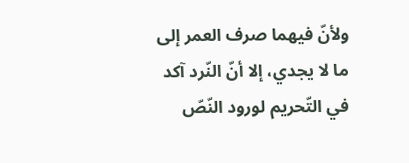ولأنّ فيهما صرف العمر إلى ما لا يجدي، إلا أنّ النّرد آكد في التّحريم لورود النّصّ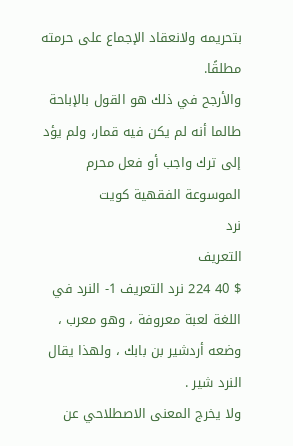بتحريمه ولانعقاد الإجماع على حرمته مطلقًا.
والأرجح في ذلك هو القول بالإباحة طالما أنه لم يكن فيه قمار، ولم يؤد إلى ترك واجب أو فعل محرم
الموسوعة الفقهية كويت
نرد
التعريف
$ 40 224 نرد التعريف 1- النرد في اللغة لعبة معروفة ، وهو معرب ، وضعه أردشير بن بابك ، ولهذا يقال النرد شير .
ولا يخرج المعنى الاصطلاحي عن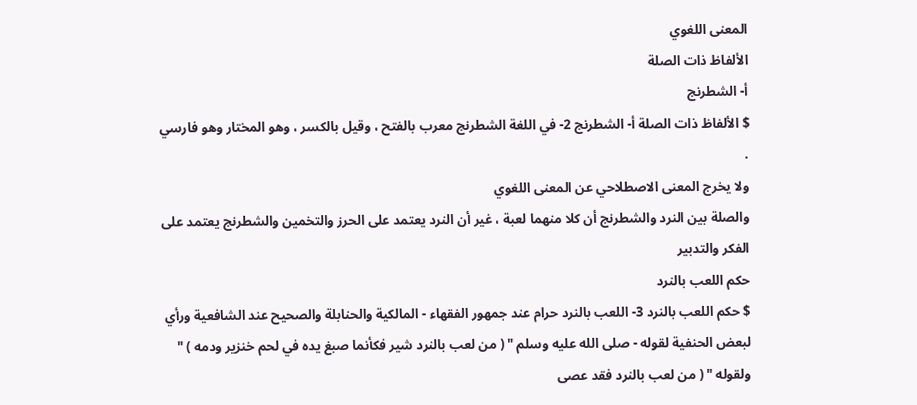المعنى اللغوي
الألفاظ ذات الصلة
أ- الشطرنج
$ الألفاظ ذات الصلة أ- الشطرنج 2- في اللغة الشطرنج معرب بالفتح ، وقيل بالكسر ، وهو المختار وهو فارسي .
ولا يخرج المعنى الاصطلاحي عن المعنى اللغوي
والصلة بين النرد والشطرنج أن كلا منهما لعبة ، غير أن النرد يعتمد على الحرز والتخمين والشطرنج يعتمد على الفكر والتدبير
حكم اللعب بالنرد
$ حكم اللعب بالنرد 3- اللعب بالنرد حرام عند جمهور الفقهاء - المالكية والحنابلة والصحيح عند الشافعية ورأي لبعض الحنفية لقوله - صلى الله عليه وسلم " ( من لعب بالنرد شير فكأنما صبغ يده في لحم خنزير ودمه ) " ولقوله " ( من لعب بالنرد فقد عصى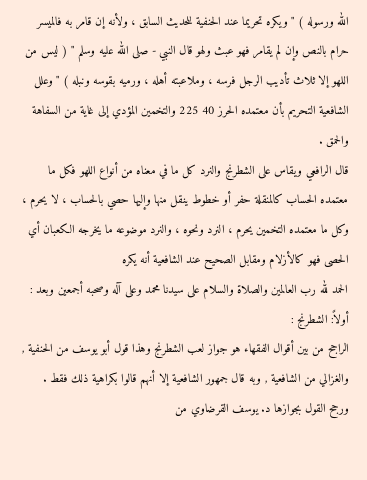الله ورسوله ) " ويكره تحريما عند الحنفية للحديث السابق ، ولأنه إن قامر به فالميسر حرام بالنص وإن لم يقامر فهو عبث ولهو قال النبي - صلى الله عليه وسلم " ( ليس من اللهو إلا ثلاث تأديب الرجل فرسه ، وملاعبته أهله ، ورميه بقوسه ونبله ) " وعلل الشافعية التحريم بأن معتمده الحرز 40 225 والتخمين المؤدي إلى غاية من السفاهة والحمق .
قال الرافعي ويقاس على الشطرنج والنرد كل ما في معناه من أنواع اللهو فكل ما معتمده الحساب كالمنقلة حفر أو خطوط ينقل منها وإليها حصي بالحساب ، لا يحرم ، وكل ما معتمده التخمين يحرم ، النرد ونحوه ، والنرد موضوعه ما يخرجه الكعبان أي الحصى فهو كالأزلام ومقابل الصحيح عند الشافعية أنه يكره
الحمد لله رب العالمين والصلاة والسلام على سيدنا محمد وعلى آله وصحبه أجمعين وبعد :
أولاً: الشطرنج :
الراجح من بين أقوال الفقهاء هو جواز لعب الشطرنج وهذا قول أبو يوسف من الحنفية , والغزالي من الشافعية , وبه قال جمهور الشافعية إلا أنهم قالوا بكراهية ذلك فقط .
ورجح القول بجوازها د. يوسف القرضاوي من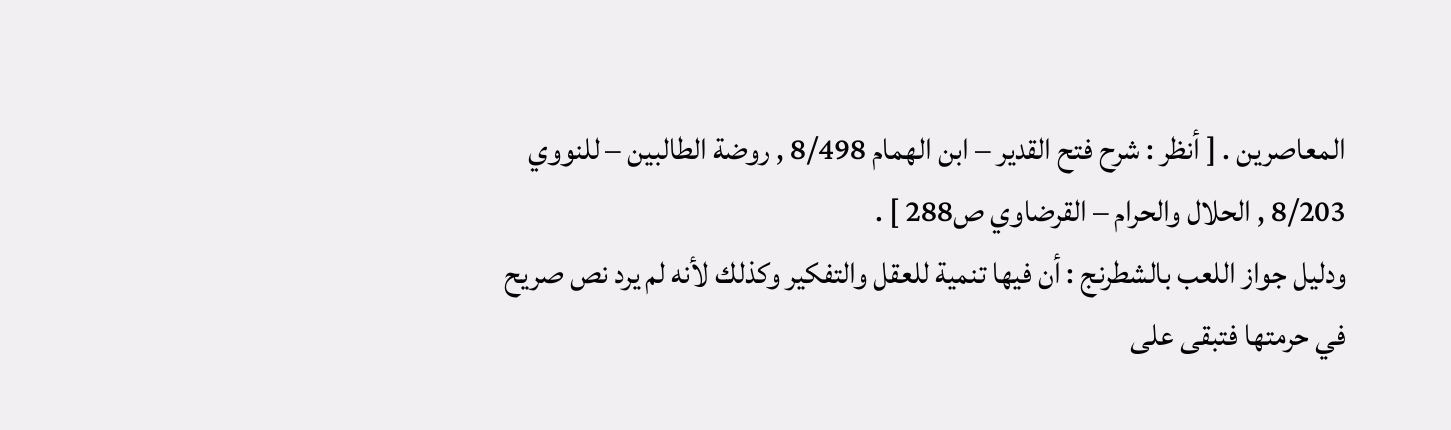المعاصرين . [ أنظر : شرح فتح القدير – ابن الهمام 8/498 , روضة الطالبين – للنووي 8/203 , الحلال والحرام – القرضاوي ص288 ] .
ودليل جواز اللعب بالشطرنج : أن فيها تنمية للعقل والتفكير وكذلك لأنه لم يرد نص صريح في حرمتها فتبقى على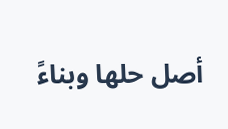أصل حلها وبناءً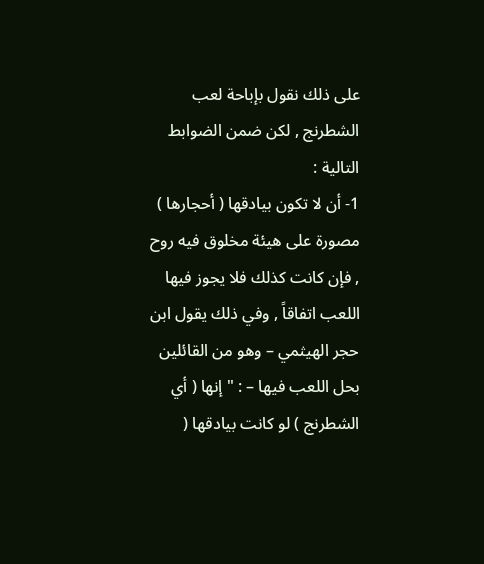على ذلك نقول بإباحة لعب الشطرنج , لكن ضمن الضوابط التالية :
1- أن لا تكون بيادقها ( أحجارها ) مصورة على هيئة مخلوق فيه روح , فإن كانت كذلك فلا يجوز فيها اللعب اتفاقاً , وفي ذلك يقول ابن حجر الهيثمي – وهو من القائلين بحل اللعب فيها – : " إنها ( أي الشطرنج ) لو كانت بيادقها (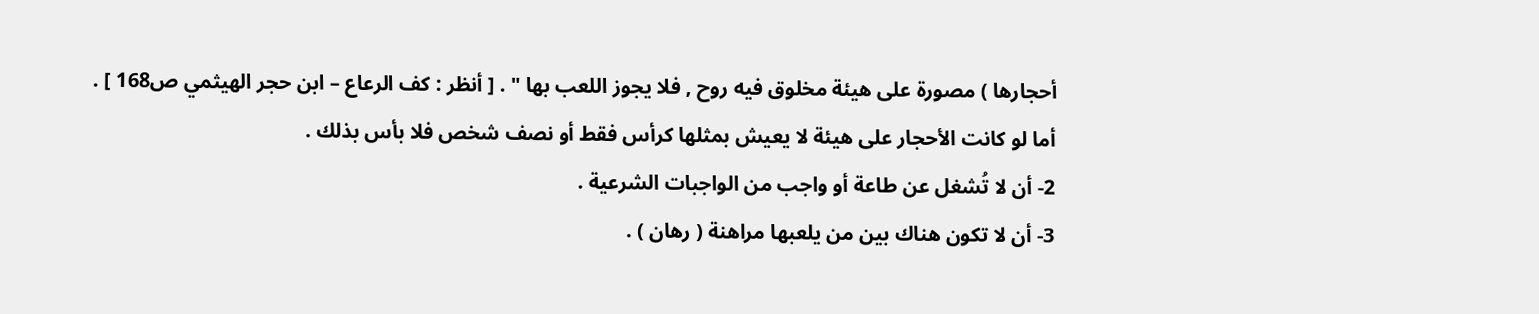أحجارها ) مصورة على هيئة مخلوق فيه روح , فلا يجوز اللعب بها " . [ أنظر : كف الرعاع – ابن حجر الهيثمي ص168 ] .
أما لو كانت الأحجار على هيئة لا يعيش بمثلها كرأس فقط أو نصف شخص فلا بأس بذلك .
2- أن لا تُشغل عن طاعة أو واجب من الواجبات الشرعية .
3- أن لا تكون هناك بين من يلعبها مراهنة ( رهان ) .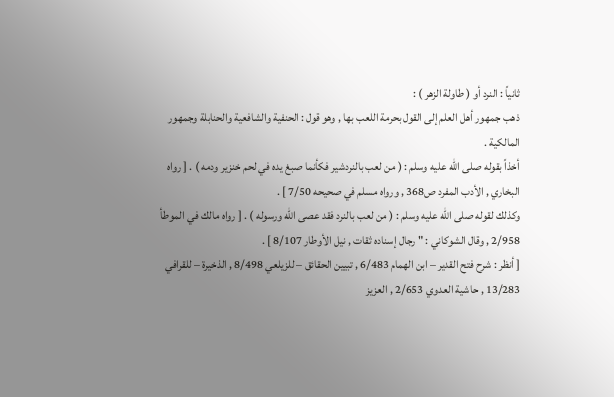ثانياً : النرد أو ( طاولة الزهر ) :
ذهب جمهور أهل العلم إلى القول بحرمة اللعب بها , وهو قول : الحنفية والشافعية والحنابلة وجمهور المالكية .
أخذاً بقوله صلى الله عليه وسلم : ( من لعب بالنردشير فكأنما صبغ يده في لحم خنزير ودمه ) . [ رواه البخاري , الأدب المفرد ص368 , ورواه مسلم في صحيحه 7/50 ] .
وكذلك لقوله صلى الله عليه وسلم : ( من لعب بالنرد فقد عصى الله ورسوله ) . [ رواه مالك في الموطأ 2/958 , وقال الشوكاني : " رجال إسناده ثقات , نيل الأوطار 8/107 ] .
[ أنظر : شرح فتح القدير – ابن الهمام 6/483 , تبيين الحقائق – للزيلعي 8/498 , الذخيرة – للقرافي 13/283 , حاشية العدوي 2/653 , العزيز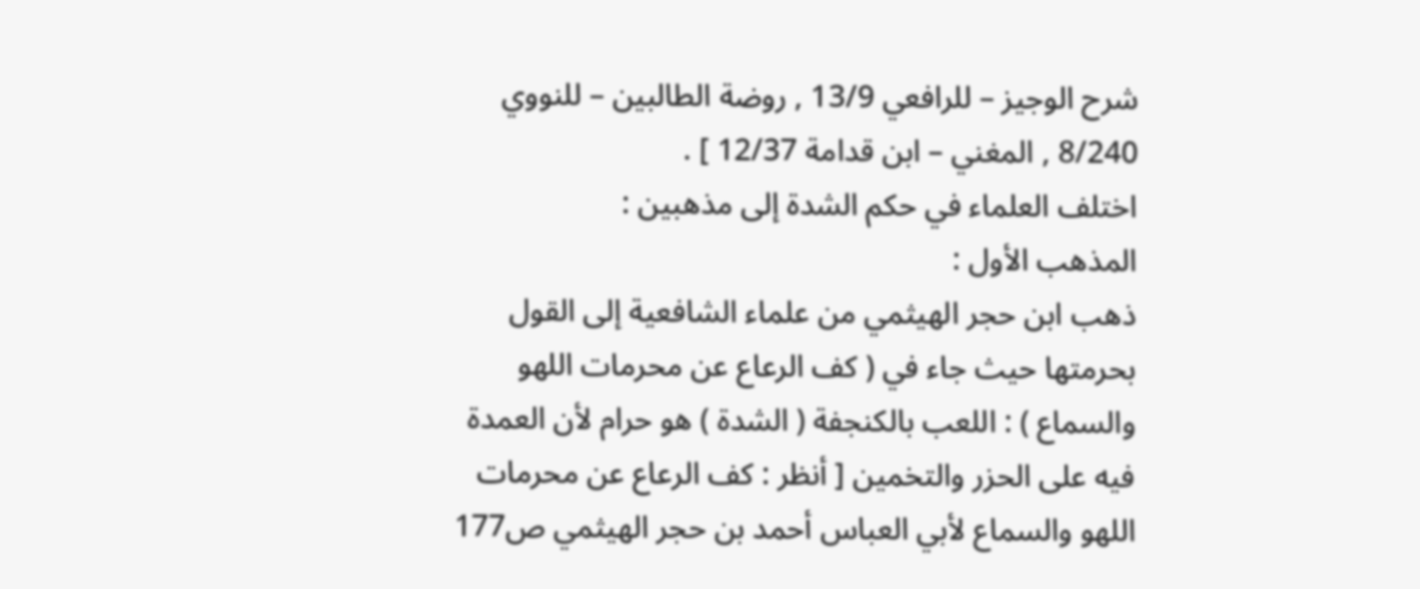شرح الوجيز – للرافعي 13/9 , روضة الطالبين – للنووي 8/240 , المغني – ابن قدامة 12/37 ] .
اختلف العلماء في حكم الشدة إلى مذهبين :
المذهب الأول :
ذهب ابن حجر الهيثمي من علماء الشافعية إلى القول بحرمتها حيث جاء في ( كف الرعاع عن محرمات اللهو والسماع ) : اللعب بالكنجفة ( الشدة ) هو حرام لأن العمدة فيه على الحزر والتخمين [ أنظر : كف الرعاع عن محرمات اللهو والسماع لأبي العباس أحمد بن حجر الهيثمي ص177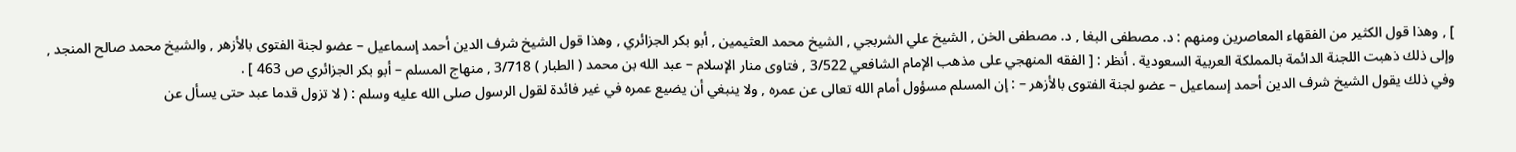] , وهذا قول الكثير من الفقهاء المعاصرين ومنهم : د. مصطفى البغا , د. مصطفى الخن , الشيخ علي الشربجي , الشيخ محمد العثيمين , أبو بكر الجزائري , وهذا قول الشيخ شرف الدين أحمد إسماعيل – عضو لجنة الفتوى بالأزهر , والشيخ محمد صالح المنجد , وإلى ذلك ذهبت اللجنة الدائمة بالمملكة العربية السعودية . أنظر : [ الفقه المنهجي على مذهب الإمام الشافعي 3/522 , فتاوى منار الإسلام – عبد الله بن محمد ( الطبار ) 3/718 , منهاج المسلم – أبو بكر الجزائري ص 463 ] .
وفي ذلك يقول الشيخ شرف الدين أحمد إسماعيل – عضو لجنة الفتوى بالأزهر – : إن المسلم مسؤول أمام الله تعالى عن عمره , ولا ينبغي أن يضيع عمره في غير فائدة لقول الرسول صلى الله عليه وسلم : ( لا تزول قدما عبد حتى يسأل عن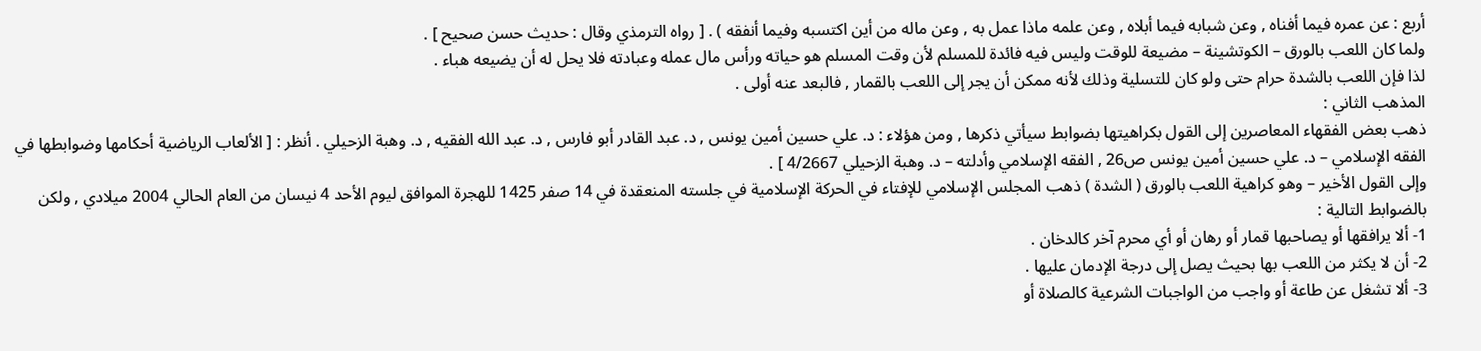أربع : عن عمره فيما أفناه , وعن شبابه فيما أبلاه , وعن علمه ماذا عمل به , وعن ماله من أين اكتسبه وفيما أنفقه ) . [ رواه الترمذي وقال : حديث حسن صحيح ] .
ولما كان اللعب بالورق – الكوتشينة – مضيعة للوقت وليس فيه فائدة للمسلم لأن وقت المسلم هو حياته ورأس مال عمله وعبادته فلا يحل له أن يضيعه هباء .
لذا فإن اللعب بالشدة حرام حتى ولو كان للتسلية وذلك لأنه ممكن أن يجر إلى اللعب بالقمار , فالبعد عنه أولى .
المذهب الثاني :
ذهب بعض الفقهاء المعاصرين إلى القول بكراهيتها بضوابط سيأتي ذكرها , ومن هؤلاء : د. علي حسين أمين يونس , د. عبد القادر أبو فارس , د. عبد الله الفقيه , د. وهبة الزحيلي . أنظر : [ الألعاب الرياضية أحكامها وضوابطها في الفقه الإسلامي – د. علي حسين أمين يونس ص26 , الفقه الإسلامي وأدلته – د. وهبة الزحيلي 4/2667 ] .
وإلى القول الأخير – وهو كراهية اللعب بالورق ( الشدة ) ذهب المجلس الإسلامي للإفتاء في الحركة الإسلامية في جلسته المنعقدة في 14 صفر 1425 للهجرة الموافق ليوم الأحد 4 نيسان من العام الحالي 2004 ميلادي , ولكن بالضوابط التالية :
1- ألا يرافقها أو يصاحبها قمار أو رهان أو أي محرم آخر كالدخان .
2- أن لا يكثر من اللعب بها بحيث يصل إلى درجة الإدمان عليها .
3- ألا تشغل عن طاعة أو واجب من الواجبات الشرعية كالصلاة أو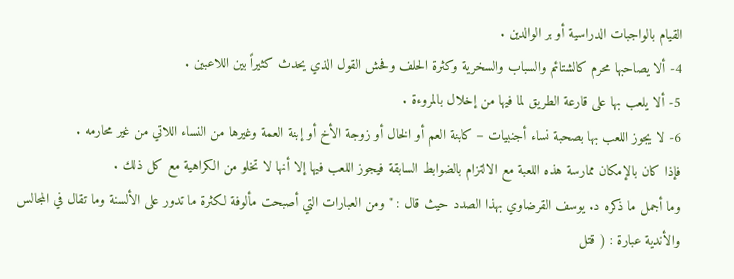القيام بالواجبات الدراسية أو بر الوالدين .
4- ألا يصاحبها محرم كالشتائم والسباب والسخرية وكثرة الحلف وفحش القول الذي يحدث كثيراً بين اللاعبين .
5- ألا يلعب بها على قارعة الطريق لما فيها من إخلال بالمروءة .
6- لا يجوز اللعب بها بصحبة نساء أجنبيات – كابنة العم أو الخال أو زوجة الأخ أو إبنة العمة وغيرها من النساء اللاتي من غير محارمه .
فإذا كان بالإمكان ممارسة هذه اللعبة مع الالتزام بالضوابط السابقة فيجوز اللعب فيها إلا أنها لا تخلو من الكراهية مع كل ذلك .
وما أجمل ما ذكره د. يوسف القرضاوي بهذا الصدد حيث قال : " ومن العبارات التي أصبحت مألوفة لكثرة ما تدور على الألسنة وما تقال في المجالس والأندية عبارة : ( قتل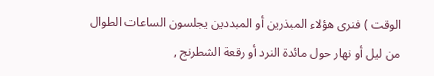الوقت ) فنرى هؤلاء المبذرين أو المبددين يجلسون الساعات الطوال من ليل أو نهار حول مائدة النرد أو رقعة الشطرنج ,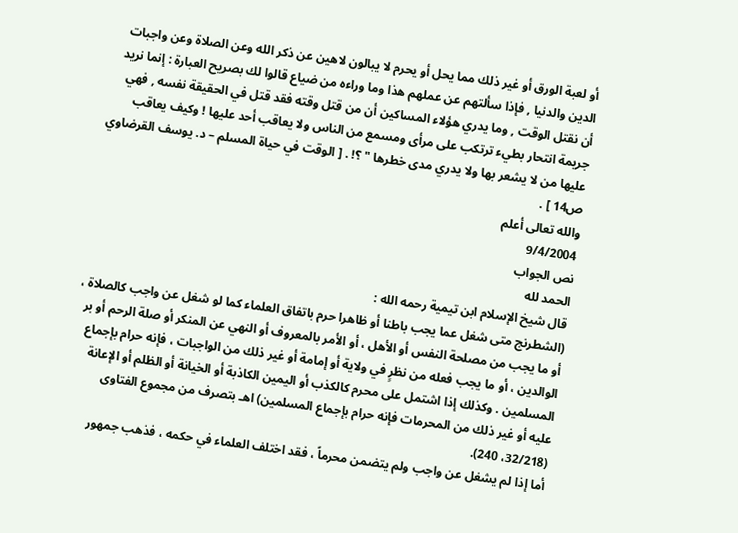أو لعبة الورق أو غير ذلك مما يحل أو يحرم لا يبالون لاهين عن ذكر الله وعن الصلاة وعن واجبات الدين والدنيا , فإذا سألتهم عن عملهم هذا وما وراءه من ضياع قالوا لك بصريح العبارة : إنما نريد أن نقتل الوقت , وما يدري هؤلاء المساكين أن من قتل وقته فقد قتل في الحقيقة نفسه , فهي جريمة انتحار بطيء ترتكب على مرأى ومسمع من الناس ولا يعاقب أحد عليها ! وكيف يعاقب عليها من لا يشعر بها ولا يدري مدى خطرها " ؟! . [ الوقت في حياة المسلم – د. يوسف القرضاوي ص14 ] .
والله تعالى أعلم
9/4/2004
نص الجواب
الحمد لله
قال شيخ الإسلام ابن تيمية رحمه الله :
(الشطرنج متى شغل عما يجب باطنا أو ظاهرا حرم باتفاق العلماء كما لو شغل عن واجب كالصلاة ، أو ما يجب من مصلحة النفس أو الأهل ، أو الأمر بالمعروف أو النهي عن المنكر أو صلة الرحم أو بر الوالدين ، أو ما يجب فعله من نظرٍ في ولاية أو إمامة أو غير ذلك من الواجبات ، فإنه حرام بإجماع المسلمين . وكذلك إذا اشتمل على محرم كالكذب أو اليمين الكاذبة أو الخيانة أو الظلم أو الإعانة عليه أو غير ذلك من المحرمات فإنه حرام بإجماع المسلمين) اهـ بتصرف من مجموع الفتاوى (32/218، 240).
أما إذا لم يشغل عن واجب ولم يتضمن محرماً ، فقد اختلف العلماء في حكمه ، فذهب جمهور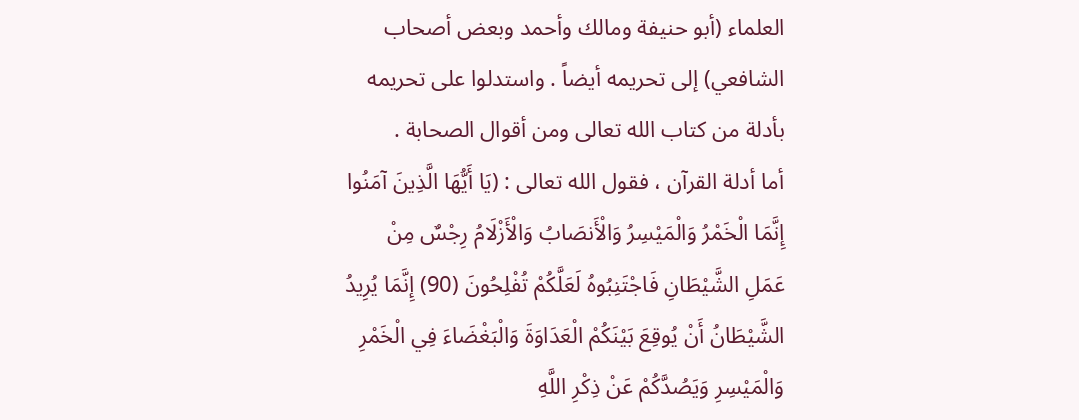العلماء (أبو حنيفة ومالك وأحمد وبعض أصحاب الشافعي) إلى تحريمه أيضاً . واستدلوا على تحريمه بأدلة من كتاب الله تعالى ومن أقوال الصحابة .
أما أدلة القرآن ، فقول الله تعالى : (يَا أَيُّهَا الَّذِينَ آمَنُوا إِنَّمَا الْخَمْرُ وَالْمَيْسِرُ وَالْأَنصَابُ وَالْأَزْلَامُ رِجْسٌ مِنْ عَمَلِ الشَّيْطَانِ فَاجْتَنِبُوهُ لَعَلَّكُمْ تُفْلِحُونَ (90) إِنَّمَا يُرِيدُ الشَّيْطَانُ أَنْ يُوقِعَ بَيْنَكُمْ الْعَدَاوَةَ وَالْبَغْضَاءَ فِي الْخَمْرِ وَالْمَيْسِرِ وَيَصُدَّكُمْ عَنْ ذِكْرِ اللَّهِ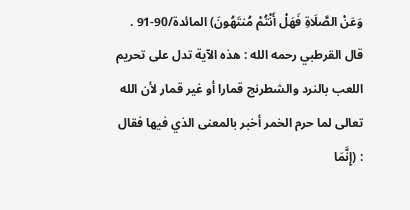وَعَنْ الصَّلَاةِ فَهَلْ أَنْتُمْ مُنتَهُونَ) المائدة/90-91 .
قال القرطبي رحمه الله : هذه الآية تدل على تحريم اللعب بالنرد والشطرنج قمارا أو غير قمار لأن الله تعالى لما حرم الخمر أخبر بالمعنى الذي فيها فقال : (إِنَّمَا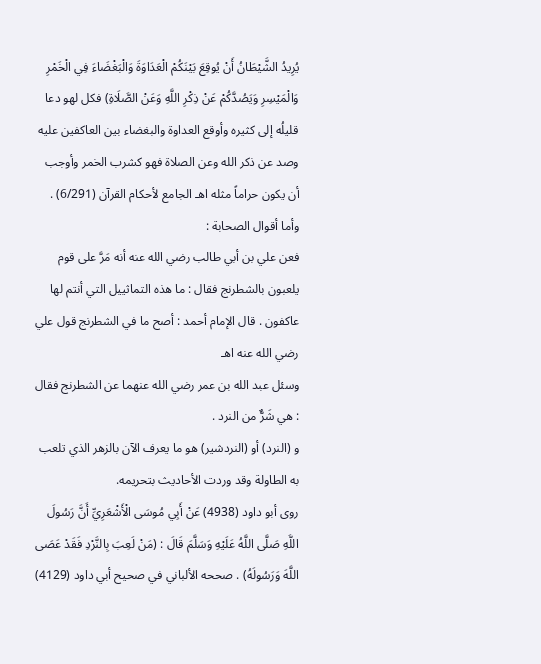يُرِيدُ الشَّيْطَانُ أَنْ يُوقِعَ بَيْنَكُمْ الْعَدَاوَةَ وَالْبَغْضَاءَ فِي الْخَمْرِ وَالْمَيْسِرِ وَيَصُدَّكُمْ عَنْ ذِكْرِ اللَّهِ وَعَنْ الصَّلَاةِ) فكل لهو دعا قليلُه إلى كثيره وأوقع العداوة والبغضاء بين العاكفين عليه وصد عن ذكر الله وعن الصلاة فهو كشرب الخمر وأوجب أن يكون حراماً مثله اهـ الجامع لأحكام القرآن (6/291) .
وأما أقوال الصحابة :
فعن علي بن أبي طالب رضي الله عنه أنه مَرَّ على قوم يلعبون بالشطرنج فقال : ما هذه التماثييل التي أنتم لها عاكفون . قال الإمام أحمد : أصح ما في الشطرنج قول علي رضي الله عنه اهـ
وسئل عبد الله بن عمر رضي الله عنهما عن الشطرنج فقال : هي شَرٌّ من النرد .
و (النرد) أو (النردشير) هو ما يعرف الآن بالزهر الذي تلعب به الطاولة وقد وردت الأحاديث بتحريمه.
روى أبو داود (4938) عَنْ أَبِي مُوسَى الْأَشْعَرِيِّ أَنَّ رَسُولَ اللَّهِ صَلَّى اللَّهُ عَلَيْهِ وَسَلَّمَ قَالَ : (مَنْ لَعِبَ بِالنَّرْدِ فَقَدْ عَصَى اللَّهَ وَرَسُولَهُ) . صححه الألباني في صحيح أبي داود (4129)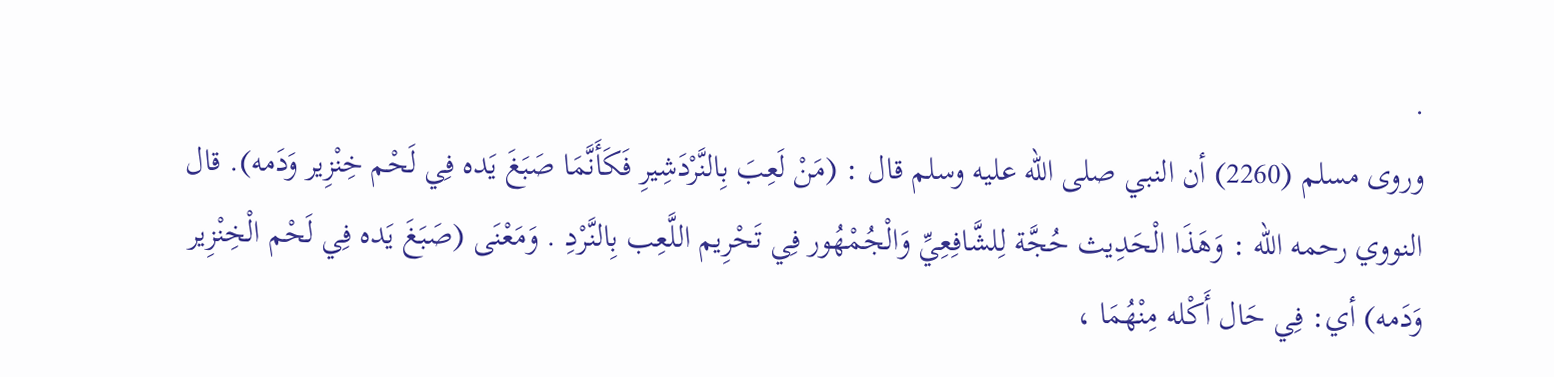.
وروى مسلم (2260) أن النبي صلى الله عليه وسلم قال : (مَنْ لَعِبَ بِالنَّرْدَشِيرِ فَكَأَنَّمَا صَبَغَ يَده فِي لَحْم خِنْزِير وَدَمه). قال النووي رحمه الله : وَهَذَا الْحَدِيث حُجَّة لِلشَّافِعِيِّ وَالْجُمْهُور فِي تَحْرِيم اللَّعِب بِالنَّرْدِ . وَمَعْنَى (صَبَغَ يَده فِي لَحْم الْخِنْزِير وَدَمه) أي: فِي حَال أَكْله مِنْهُمَا ،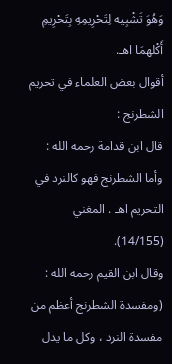وَهُوَ تَشْبِيه لِتَحْرِيمِهِ بِتَحْرِيمِ أَكْلهمَا اهـ.
أقوال بعض العلماء في تحريم الشطرنج :
قال ابن قدامة رحمه الله : وأما الشطرنج فهو كالنرد في التحريم اهـ . المغني (14/155).
وقال ابن القيم رحمه الله : (ومفسدة الشطرنج أعظم من مفسدة النرد ، وكل ما يدل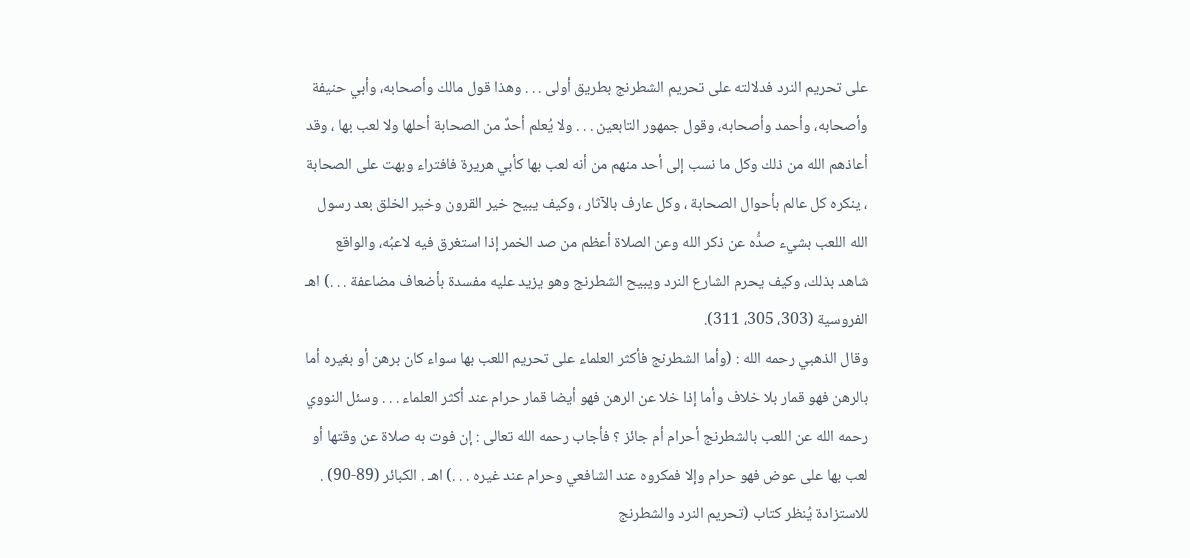على تحريم النرد فدلالته على تحريم الشطرنج بطريق أولى . . . وهذا قول مالك وأصحابه، وأبي حنيفة وأصحابه، وأحمد وأصحابه، وقول جمهور التابعين . . . ولا يُعلم أحدٌ من الصحابة أحلها ولا لعب بها ، وقد أعاذهم الله من ذلك وكل ما نسب إلى أحد منهم من أنه لعب بها كأبي هريرة فافتراء وبهت على الصحابة ، ينكره كل عالم بأحوال الصحابة ، وكل عارف بالآثار ، وكيف يبيح خير القرون وخير الخلق بعد رسول الله اللعب بشيء صدُّه عن ذكر الله وعن الصلاة أعظم من صد الخمر إذا استغرق فيه لاعبُه، والواقع شاهد بذلك، وكيف يحرم الشارع النرد ويبيح الشطرنج وهو يزيد عليه مفسدة بأضعاف مضاعفة . . .) اهـ الفروسية (303، 305، 311).
وقال الذهبي رحمه الله : (وأما الشطرنج فأكثر العلماء على تحريم اللعب بها سواء كان برهن أو بغيره أما بالرهن فهو قمار بلا خلاف وأما إذا خلا عن الرهن فهو أيضا قمار حرام عند أكثر العلماء . . . وسئل النووي رحمه الله عن اللعب بالشطرنج أحرام أم جائز ؟ فأجاب رحمه الله تعالى : إن فوت به صلاة عن وقتها أو لعب بها على عوض فهو حرام وإلا فمكروه عند الشافعي وحرام عند غيره . . .) اهـ . الكبائر (89-90) .
للاستزادة يُنظر كتاب (تحريم النرد والشطرنج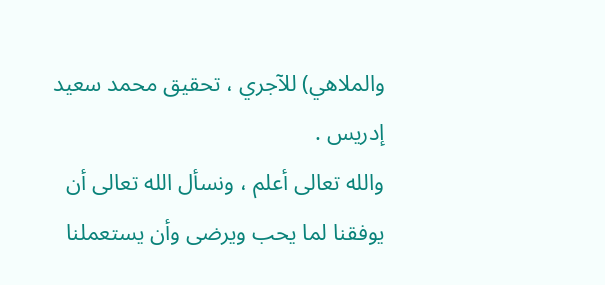والملاهي) للآجري ، تحقيق محمد سعيد إدريس .
والله تعالى أعلم ، ونسأل الله تعالى أن يوفقنا لما يحب ويرضى وأن يستعملنا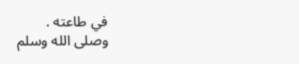في طاعته .
وصلى الله وسلم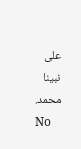على نبينا محمد.
No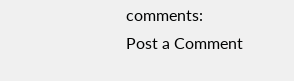comments:
Post a Comment